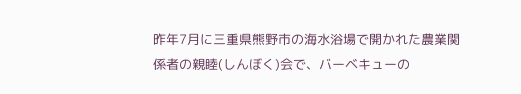昨年7月に三重県熊野市の海水浴場で開かれた農業関係者の親睦(しんぼく)会で、バーベキューの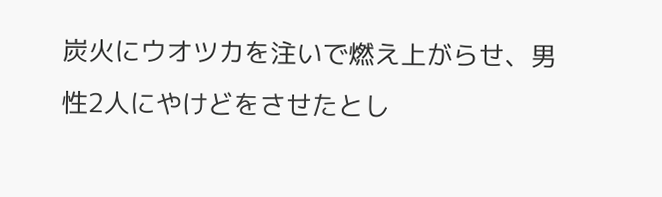炭火にウオツカを注いで燃え上がらせ、男性2人にやけどをさせたとし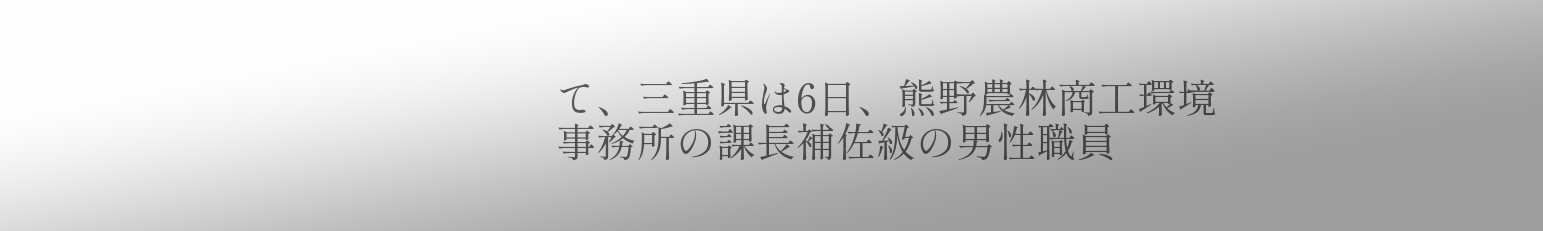て、三重県は6日、熊野農林商工環境事務所の課長補佐級の男性職員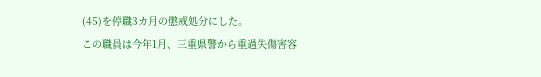(45)を停職3カ月の懲戒処分にした。
この職員は今年1月、三重県警から重過失傷害容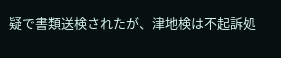疑で書類送検されたが、津地検は不起訴処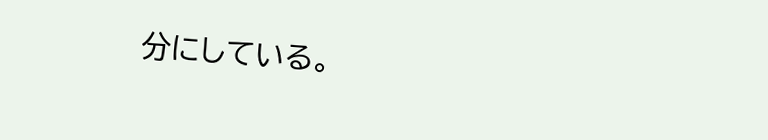分にしている。